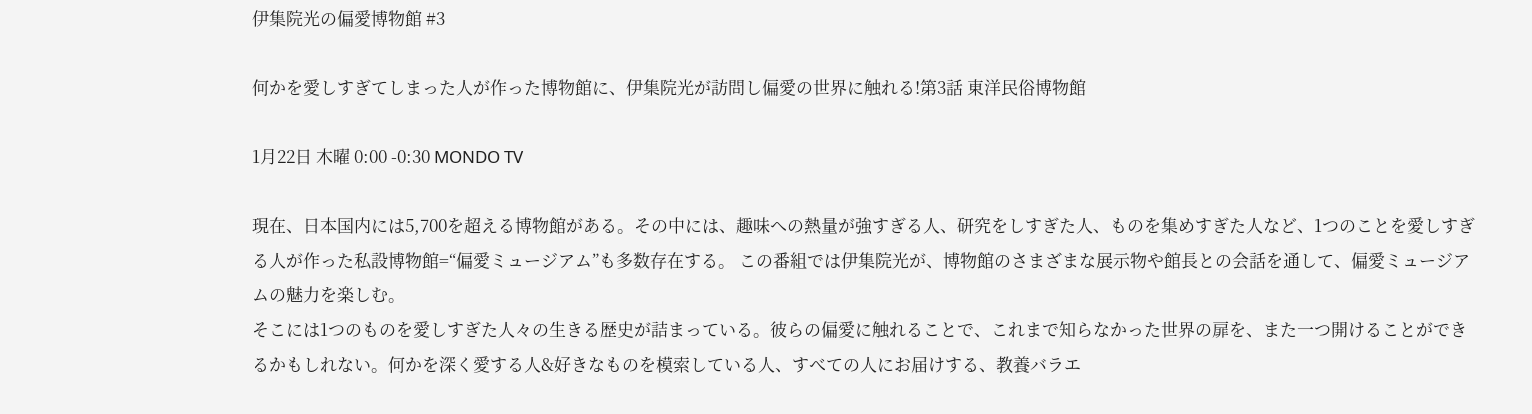伊集院光の偏愛博物館 #3

何かを愛しすぎてしまった人が作った博物館に、伊集院光が訪問し偏愛の世界に触れる!第3話 東洋民俗博物館

1月22日 木曜 0:00 -0:30 MONDO TV

現在、日本国内には5,700を超える博物館がある。その中には、趣味への熱量が強すぎる人、研究をしすぎた人、ものを集めすぎた人など、1つのことを愛しすぎる人が作った私設博物館=“偏愛ミュージアム”も多数存在する。 この番組では伊集院光が、博物館のさまざまな展示物や館長との会話を通して、偏愛ミュージアムの魅力を楽しむ。
そこには1つのものを愛しすぎた人々の生きる歴史が詰まっている。彼らの偏愛に触れることで、これまで知らなかった世界の扉を、また一つ開けることができるかもしれない。何かを深く愛する人&好きなものを模索している人、すべての人にお届けする、教養バラエ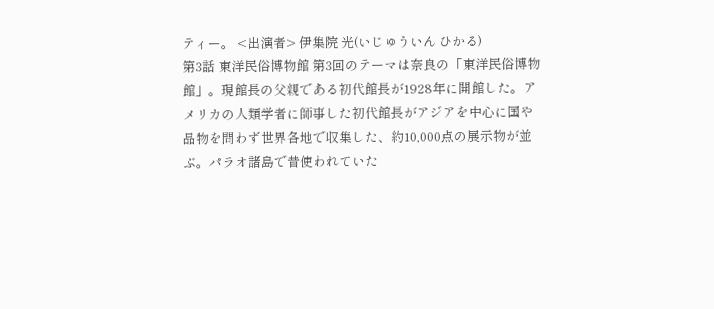ティー。 <出演者> 伊集院 光(いじゅういん ひかる)
第3話 東洋民俗博物館 第3回のテーマは奈良の「東洋民俗博物館」。現館長の父親である初代館長が1928年に開館した。アメリカの人類学者に師事した初代館長がアジアを中心に国や品物を問わず世界各地で収集した、約10,000点の展示物が並ぶ。パラオ諸島で昔使われていた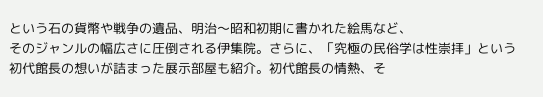という石の貨幣や戦争の遺品、明治〜昭和初期に書かれた絵馬など、
そのジャンルの幅広さに圧倒される伊集院。さらに、「究極の民俗学は性崇拝」という初代館長の想いが詰まった展示部屋も紹介。初代館長の情熱、そ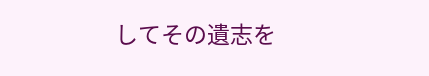してその遺志を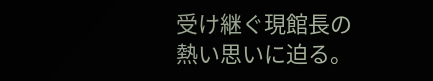受け継ぐ現館長の熱い思いに迫る。